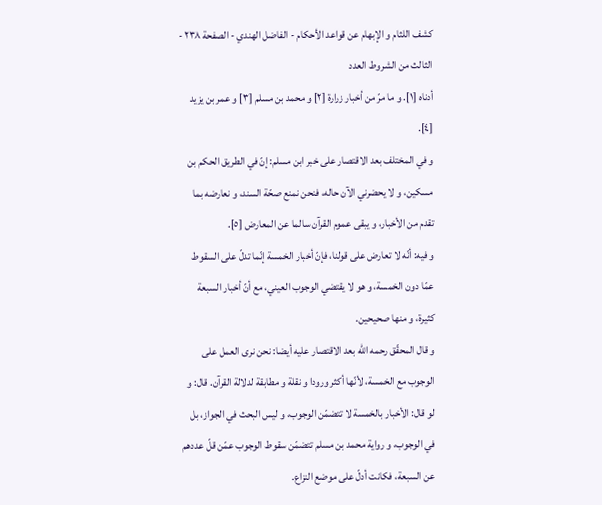كشف اللثام و الإبهام عن قواعد الأحكام - الفاضل الهندي - الصفحة ٢٣٨ - الثالث من الشروط العدد
أدناه [١]. و ما مرّ من أخبار زرارة [٢] و محمد بن مسلم [٣] و عمر بن يزيد [٤].
و في المختلف بعد الاقتصار على خبر ابن مسلم: إنّ في الطريق الحكم بن مسكين، و لا يحضرني الآن حاله، فنحن نمنع صحّة السند، و نعارضه بما تقدم من الأخبار، و يبقى عموم القرآن سالما عن المعارض [٥].
و فيه: أنّه لا تعارض على قولنا، فإنّ أخبار الخمسة إنّما تدلّ على السقوط عمّا دون الخمسة، و هو لا يقتضي الوجوب العيني، مع أنّ أخبار السبعة كثيرة، و منها صحيحين.
و قال المحقّق رحمه اللّٰه بعد الاقتصار عليه أيضا: نحن نرى العمل على الوجوب مع الخمسة، لأنّها أكثر ورودا و نقلة و مطابقة لدلالة القرآن. قال: و لو قال: الأخبار بالخمسة لا تتضمّن الوجوب، و ليس البحث في الجواز، بل في الوجوب، و رواية محمد بن مسلم تتضمّن سقوط الوجوب عمّن قلّ عددهم عن السبعة، فكانت أدلّ على موضع النزاع.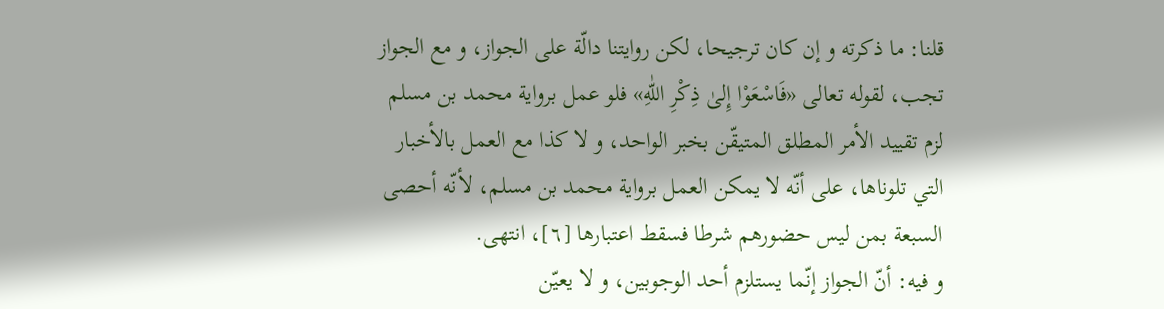قلنا: ما ذكرته و إن كان ترجيحا، لكن روايتنا دالّة على الجواز، و مع الجواز تجب، لقوله تعالى «فَاسْعَوْا إِلىٰ ذِكْرِ اللّٰهِ» فلو عمل برواية محمد بن مسلم لزم تقييد الأمر المطلق المتيقّن بخبر الواحد، و لا كذا مع العمل بالأخبار التي تلوناها، على أنّه لا يمكن العمل برواية محمد بن مسلم، لأنّه أحصى السبعة بمن ليس حضورهم شرطا فسقط اعتبارها [٦]، انتهى.
و فيه: أنّ الجواز إنّما يستلزم أحد الوجوبين، و لا يعيّن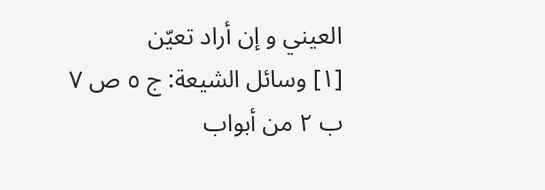العيني و إن أراد تعيّن
[١] وسائل الشيعة: ج ٥ ص ٧ ب ٢ من أبواب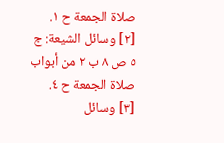صلاة الجمعة ح ١.
[٢] وسائل الشيعة: ج ٥ ص ٨ ب ٢ من أبواب صلاة الجمعة ح ٤.
[٣] وسائل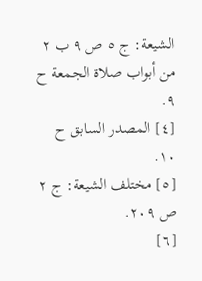الشيعة: ج ٥ ص ٩ ب ٢ من أبواب صلاة الجمعة ح ٩.
[٤] المصدر السابق ح ١٠.
[٥] مختلف الشيعة: ج ٢ ص ٢٠٩.
[٦]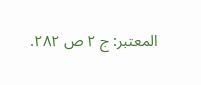المعتبر: ج ٢ ص ٢٨٢.